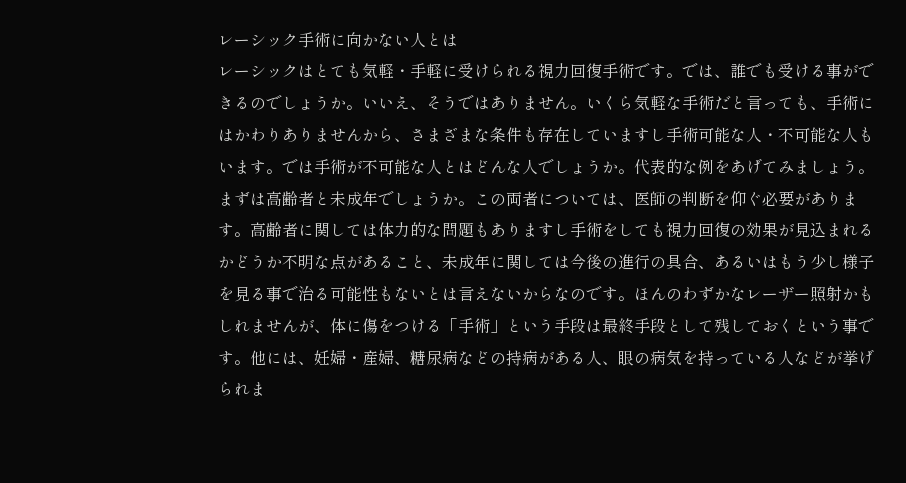レーシック手術に向かない人とは
レーシックはとても気軽・手軽に受けられる視力回復手術です。では、誰でも受ける事ができるのでしょうか。いいえ、そうではありません。いくら気軽な手術だと言っても、手術にはかわりありませんから、さまざまな条件も存在していますし手術可能な人・不可能な人もいます。では手術が不可能な人とはどんな人でしょうか。代表的な例をあげてみましょう。まずは高齢者と未成年でしょうか。この両者については、医師の判断を仰ぐ必要があります。高齢者に関しては体力的な問題もありますし手術をしても視力回復の効果が見込まれるかどうか不明な点があること、未成年に関しては今後の進行の具合、あるいはもう少し様子を見る事で治る可能性もないとは言えないからなのです。ほんのわずかなレーザー照射かもしれませんが、体に傷をつける「手術」という手段は最終手段として残しておくという事です。他には、妊婦・産婦、糖尿病などの持病がある人、眼の病気を持っている人などが挙げられま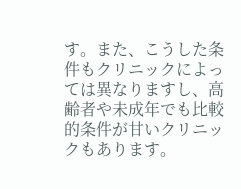す。また、こうした条件もクリニックによっては異なりますし、高齢者や未成年でも比較的条件が甘いクリニックもあります。